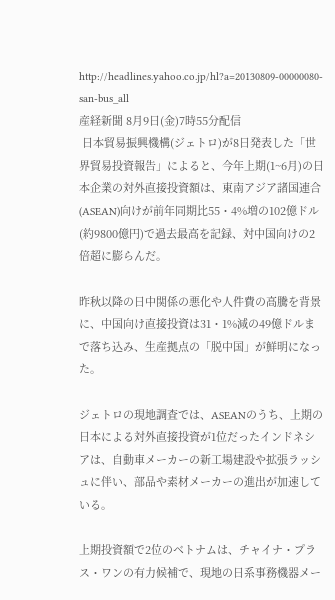http://headlines.yahoo.co.jp/hl?a=20130809-00000080-san-bus_all
産経新聞 8月9日(金)7時55分配信
 日本貿易振興機構(ジェトロ)が8日発表した「世界貿易投資報告」によると、今年上期(1~6月)の日本企業の対外直接投資額は、東南アジア諸国連合(ASEAN)向けが前年同期比55・4%増の102億ドル(約9800億円)で過去最高を記録、対中国向けの2倍超に膨らんだ。

昨秋以降の日中関係の悪化や人件費の高騰を背景に、中国向け直接投資は31・1%減の49億ドルまで落ち込み、生産拠点の「脱中国」が鮮明になった。

ジェトロの現地調査では、ASEANのうち、上期の日本による対外直接投資が1位だったインドネシアは、自動車メーカーの新工場建設や拡張ラッシュに伴い、部品や素材メーカーの進出が加速している。

上期投資額で2位のベトナムは、チャイナ・プラス・ワンの有力候補で、現地の日系事務機器メー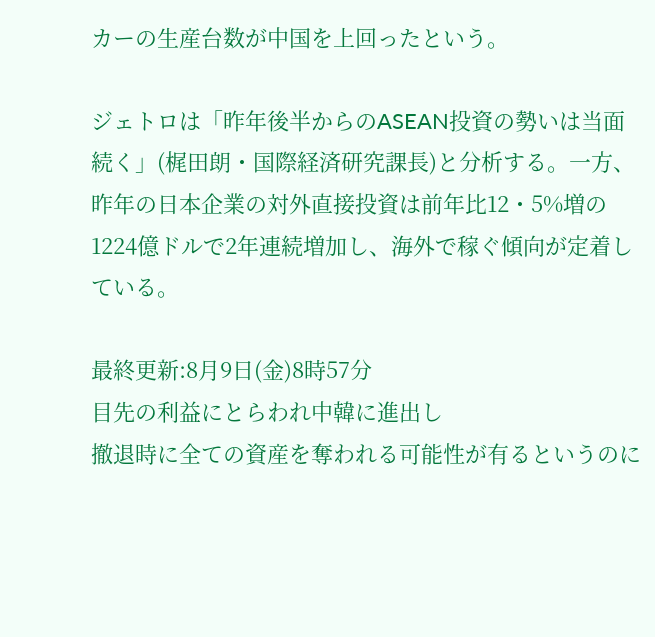カーの生産台数が中国を上回ったという。

ジェトロは「昨年後半からのASEAN投資の勢いは当面続く」(梶田朗・国際経済研究課長)と分析する。一方、昨年の日本企業の対外直接投資は前年比12・5%増の1224億ドルで2年連続増加し、海外で稼ぐ傾向が定着している。

最終更新:8月9日(金)8時57分
目先の利益にとらわれ中韓に進出し
撤退時に全ての資産を奪われる可能性が有るというのに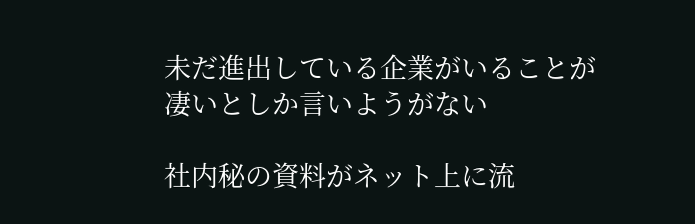未だ進出している企業がいることが凄いとしか言いようがない

社内秘の資料がネット上に流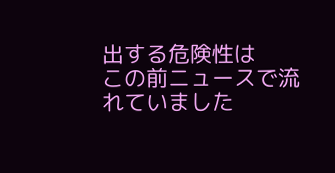出する危険性は
この前ニュースで流れていました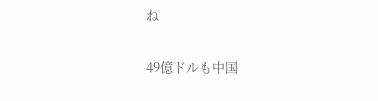ね

49億ドルも中国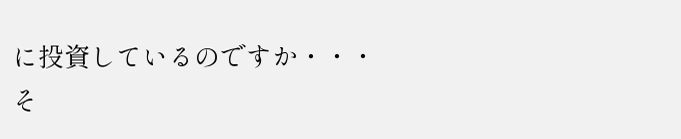に投資しているのですか・・・
そ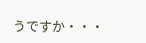うですか・・・